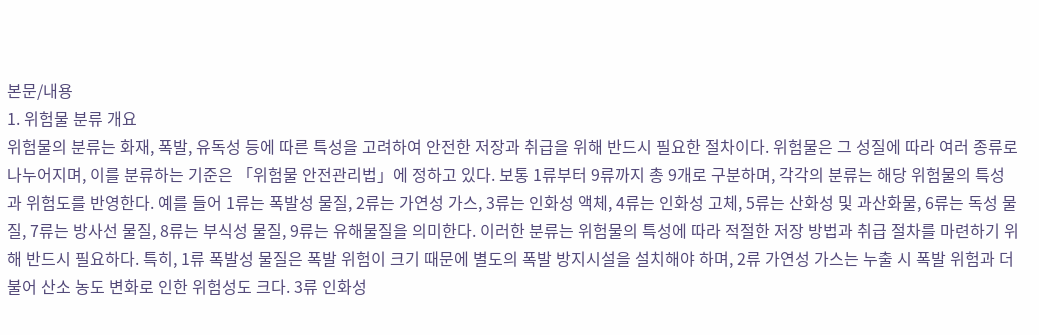본문/내용
1. 위험물 분류 개요
위험물의 분류는 화재, 폭발, 유독성 등에 따른 특성을 고려하여 안전한 저장과 취급을 위해 반드시 필요한 절차이다. 위험물은 그 성질에 따라 여러 종류로 나누어지며, 이를 분류하는 기준은 「위험물 안전관리법」에 정하고 있다. 보통 1류부터 9류까지 총 9개로 구분하며, 각각의 분류는 해당 위험물의 특성과 위험도를 반영한다. 예를 들어 1류는 폭발성 물질, 2류는 가연성 가스, 3류는 인화성 액체, 4류는 인화성 고체, 5류는 산화성 및 과산화물, 6류는 독성 물질, 7류는 방사선 물질, 8류는 부식성 물질, 9류는 유해물질을 의미한다. 이러한 분류는 위험물의 특성에 따라 적절한 저장 방법과 취급 절차를 마련하기 위해 반드시 필요하다. 특히, 1류 폭발성 물질은 폭발 위험이 크기 때문에 별도의 폭발 방지시설을 설치해야 하며, 2류 가연성 가스는 누출 시 폭발 위험과 더불어 산소 농도 변화로 인한 위험성도 크다. 3류 인화성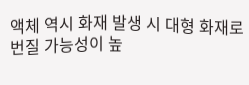액체 역시 화재 발생 시 대형 화재로 번질 가능성이 높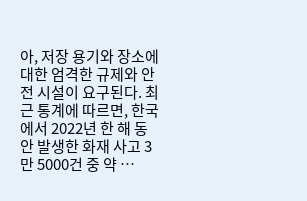아, 저장 용기와 장소에 대한 엄격한 규제와 안전 시설이 요구된다. 최근 통계에 따르면, 한국에서 2022년 한 해 동안 발생한 화재 사고 3만 5000건 중 약 …